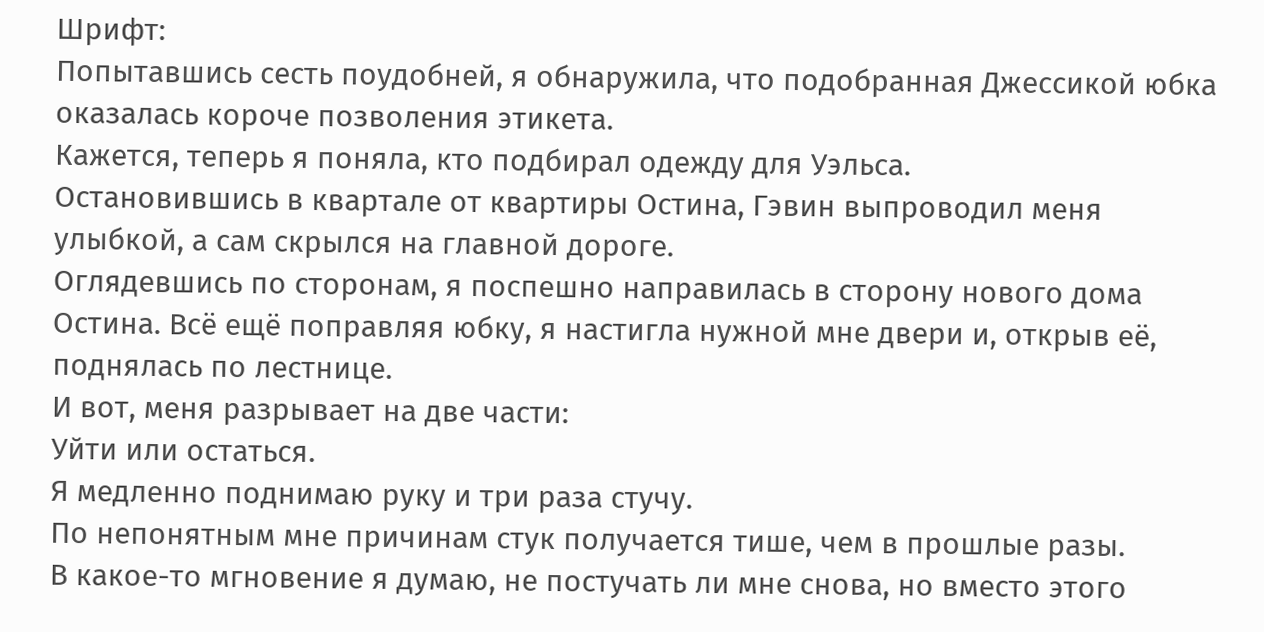Шрифт:
Попытавшись сесть поудобней, я обнаружила, что подобранная Джессикой юбка оказалась короче позволения этикета.
Кажется, теперь я поняла, кто подбирал одежду для Уэльса.
Остановившись в квартале от квартиры Остина, Гэвин выпроводил меня улыбкой, а сам скрылся на главной дороге.
Оглядевшись по сторонам, я поспешно направилась в сторону нового дома Остина. Всё ещё поправляя юбку, я настигла нужной мне двери и, открыв её, поднялась по лестнице.
И вот, меня разрывает на две части:
Уйти или остаться.
Я медленно поднимаю руку и три раза стучу.
По непонятным мне причинам стук получается тише, чем в прошлые разы.
В какое-то мгновение я думаю, не постучать ли мне снова, но вместо этого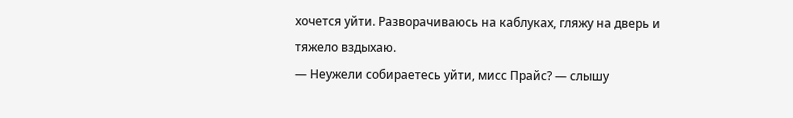хочется уйти. Разворачиваюсь на каблуках, гляжу на дверь и тяжело вздыхаю.
— Неужели собираетесь уйти, мисс Прайс? — слышу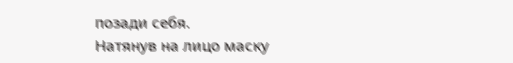позади себя.
Натянув на лицо маску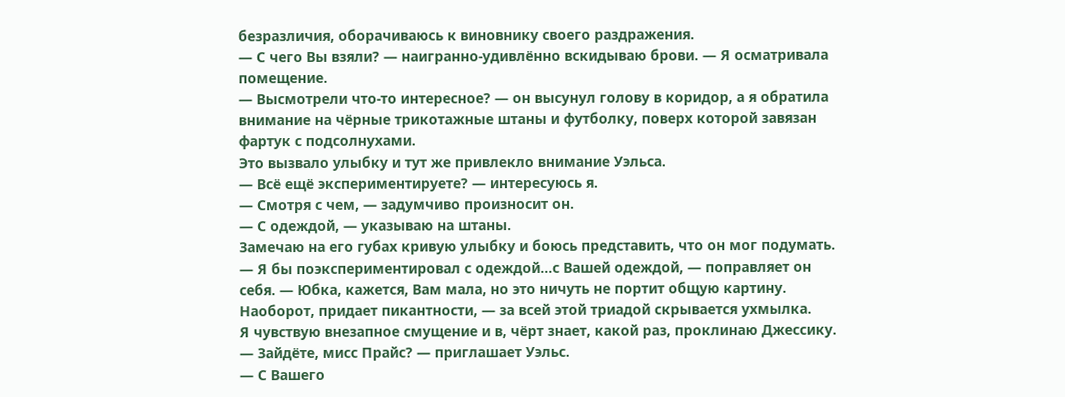безразличия, оборачиваюсь к виновнику своего раздражения.
— С чего Вы взяли? — наигранно-удивлённо вскидываю брови. — Я осматривала помещение.
— Высмотрели что-то интересное? — он высунул голову в коридор, а я обратила внимание на чёрные трикотажные штаны и футболку, поверх которой завязан фартук с подсолнухами.
Это вызвало улыбку и тут же привлекло внимание Уэльса.
— Всё ещё экспериментируете? — интересуюсь я.
— Смотря с чем, — задумчиво произносит он.
— С одеждой, — указываю на штаны.
Замечаю на его губах кривую улыбку и боюсь представить, что он мог подумать.
— Я бы поэкспериментировал с одеждой…с Вашей одеждой, — поправляет он себя. — Юбка, кажется, Вам мала, но это ничуть не портит общую картину. Наоборот, придает пикантности, — за всей этой триадой скрывается ухмылка.
Я чувствую внезапное смущение и в, чёрт знает, какой раз, проклинаю Джессику.
— Зайдёте, мисс Прайс? — приглашает Уэльс.
— С Вашего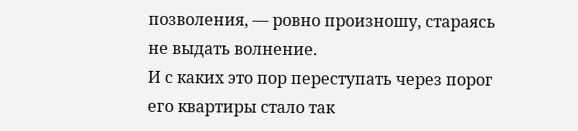позволения, — ровно произношу, стараясь не выдать волнение.
И с каких это пор переступать через порог его квартиры стало так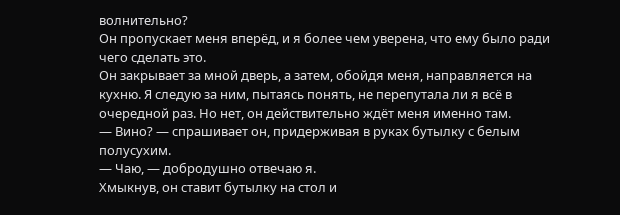волнительно?
Он пропускает меня вперёд, и я более чем уверена, что ему было ради чего сделать это.
Он закрывает за мной дверь, а затем, обойдя меня, направляется на кухню. Я следую за ним, пытаясь понять, не перепутала ли я всё в очередной раз. Но нет, он действительно ждёт меня именно там.
— Вино? — спрашивает он, придерживая в руках бутылку с белым полусухим.
— Чаю, — добродушно отвечаю я.
Хмыкнув, он ставит бутылку на стол и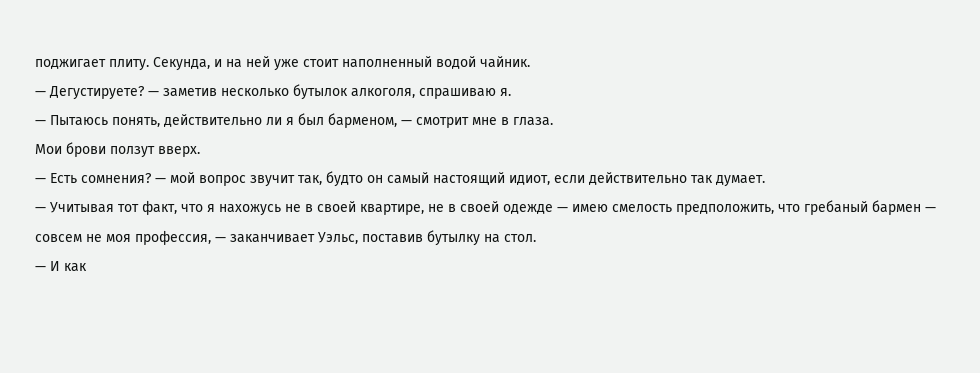поджигает плиту. Секунда, и на ней уже стоит наполненный водой чайник.
— Дегустируете? — заметив несколько бутылок алкоголя, спрашиваю я.
— Пытаюсь понять, действительно ли я был барменом, — смотрит мне в глаза.
Мои брови ползут вверх.
— Есть сомнения? — мой вопрос звучит так, будто он самый настоящий идиот, если действительно так думает.
— Учитывая тот факт, что я нахожусь не в своей квартире, не в своей одежде — имею смелость предположить, что гребаный бармен — совсем не моя профессия, — заканчивает Уэльс, поставив бутылку на стол.
— И как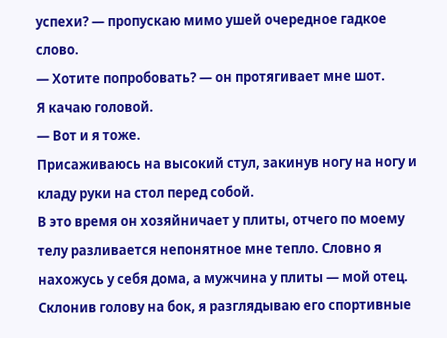успехи? — пропускаю мимо ушей очередное гадкое слово.
— Хотите попробовать? — он протягивает мне шот.
Я качаю головой.
— Вот и я тоже.
Присаживаюсь на высокий стул, закинув ногу на ногу и кладу руки на стол перед собой.
В это время он хозяйничает у плиты, отчего по моему телу разливается непонятное мне тепло. Словно я нахожусь у себя дома, а мужчина у плиты — мой отец.
Склонив голову на бок, я разглядываю его спортивные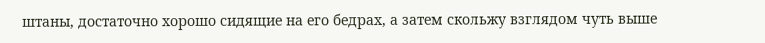штаны, достаточно хорошо сидящие на его бедрах, а затем скольжу взглядом чуть выше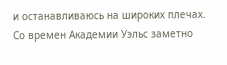и останавливаюсь на широких плечах.
Со времен Академии Уэльс заметно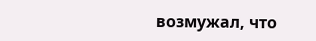возмужал, что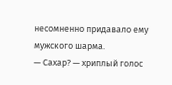несомненно придавало ему мужского шарма.
— Сахар? — хриплый голос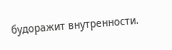будоражит внутренности.